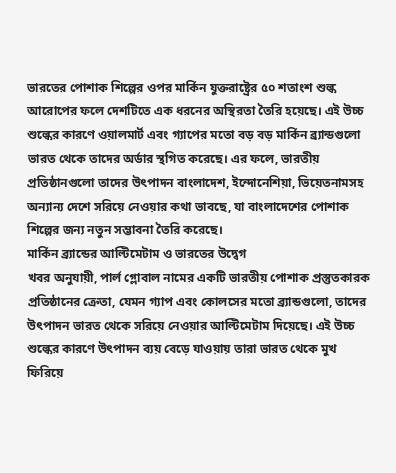ভারতের পোশাক শিল্পের ওপর মার্কিন যুক্তরাষ্ট্রের ৫০ শতাংশ শুল্ক আরোপের ফলে দেশটিতে এক ধরনের অস্থিরতা তৈরি হয়েছে। এই উচ্চ শুল্কের কারণে ওয়ালমার্ট এবং গ্যাপের মতো বড় বড় মার্কিন ব্র্যান্ডগুলো ভারত থেকে তাদের অর্ডার স্থগিত করেছে। এর ফলে, ভারতীয় প্রতিষ্ঠানগুলো তাদের উৎপাদন বাংলাদেশ, ইন্দোনেশিয়া, ভিয়েতনামসহ অন্যান্য দেশে সরিয়ে নেওয়ার কথা ভাবছে, যা বাংলাদেশের পোশাক শিল্পের জন্য নতুন সম্ভাবনা তৈরি করেছে।
মার্কিন ব্র্যান্ডের আল্টিমেটাম ও ভারতের উদ্বেগ
খবর অনুযায়ী, পার্ল গ্লোবাল নামের একটি ভারতীয় পোশাক প্রস্তুতকারক প্রতিষ্ঠানের ক্রেতা, যেমন গ্যাপ এবং কোলসের মতো ব্র্যান্ডগুলো, তাদের উৎপাদন ভারত থেকে সরিয়ে নেওয়ার আল্টিমেটাম দিয়েছে। এই উচ্চ শুল্কের কারণে উৎপাদন ব্যয় বেড়ে যাওয়ায় তারা ভারত থেকে মুখ ফিরিয়ে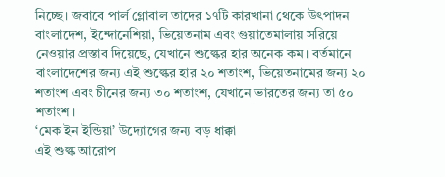নিচ্ছে। জবাবে পার্ল গ্লোবাল তাদের ১৭টি কারখানা থেকে উৎপাদন বাংলাদেশ, ইন্দোনেশিয়া, ভিয়েতনাম এবং গুয়াতেমালায় সরিয়ে নেওয়ার প্রস্তাব দিয়েছে, যেখানে শুল্কের হার অনেক কম। বর্তমানে বাংলাদেশের জন্য এই শুল্কের হার ২০ শতাংশ, ভিয়েতনামের জন্য ২০ শতাংশ এবং চীনের জন্য ৩০ শতাংশ, যেখানে ভারতের জন্য তা ৫০ শতাংশ।
‘মেক ইন ইন্ডিয়া’ উদ্যোগের জন্য বড় ধাক্কা
এই শুল্ক আরোপ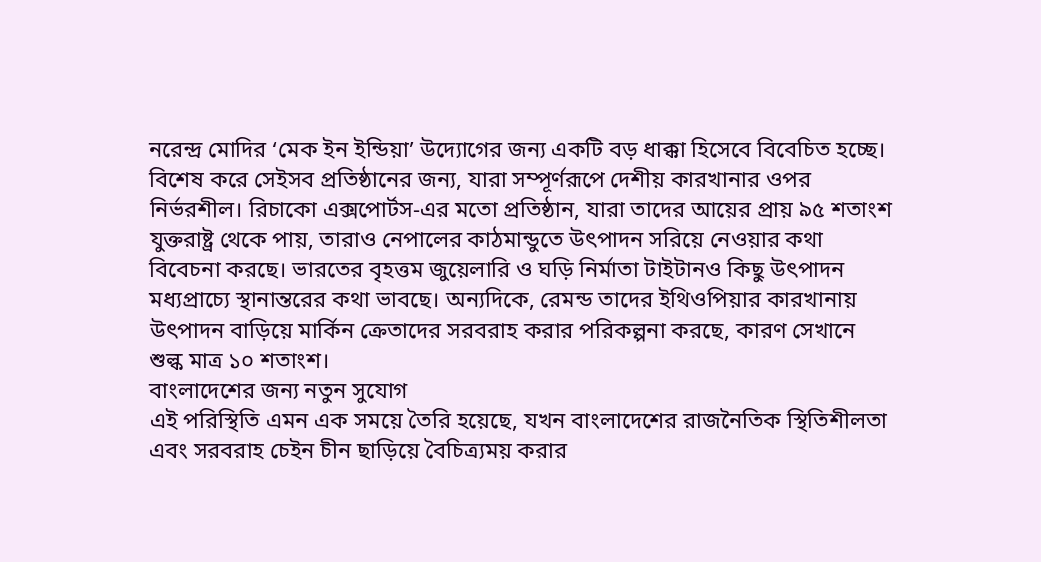নরেন্দ্র মোদির ‘মেক ইন ইন্ডিয়া’ উদ্যোগের জন্য একটি বড় ধাক্কা হিসেবে বিবেচিত হচ্ছে। বিশেষ করে সেইসব প্রতিষ্ঠানের জন্য, যারা সম্পূর্ণরূপে দেশীয় কারখানার ওপর নির্ভরশীল। রিচাকো এক্সপোর্টস-এর মতো প্রতিষ্ঠান, যারা তাদের আয়ের প্রায় ৯৫ শতাংশ যুক্তরাষ্ট্র থেকে পায়, তারাও নেপালের কাঠমান্ডুতে উৎপাদন সরিয়ে নেওয়ার কথা বিবেচনা করছে। ভারতের বৃহত্তম জুয়েলারি ও ঘড়ি নির্মাতা টাইটানও কিছু উৎপাদন মধ্যপ্রাচ্যে স্থানান্তরের কথা ভাবছে। অন্যদিকে, রেমন্ড তাদের ইথিওপিয়ার কারখানায় উৎপাদন বাড়িয়ে মার্কিন ক্রেতাদের সরবরাহ করার পরিকল্পনা করছে, কারণ সেখানে শুল্ক মাত্র ১০ শতাংশ।
বাংলাদেশের জন্য নতুন সুযোগ
এই পরিস্থিতি এমন এক সময়ে তৈরি হয়েছে, যখন বাংলাদেশের রাজনৈতিক স্থিতিশীলতা এবং সরবরাহ চেইন চীন ছাড়িয়ে বৈচিত্র্যময় করার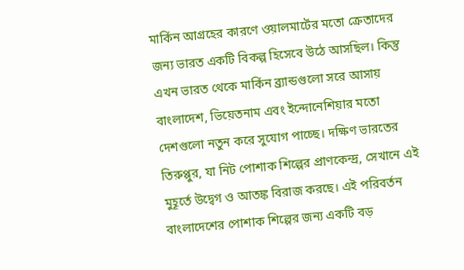মার্কিন আগ্রহের কারণে ওয়ালমার্টের মতো ক্রেতাদের জন্য ভারত একটি বিকল্প হিসেবে উঠে আসছিল। কিন্তু এখন ভারত থেকে মার্কিন ব্র্যান্ডগুলো সরে আসায় বাংলাদেশ, ভিয়েতনাম এবং ইন্দোনেশিয়ার মতো দেশগুলো নতুন করে সুযোগ পাচ্ছে। দক্ষিণ ভারতের তিরুপ্পুর, যা নিট পোশাক শিল্পের প্রাণকেন্দ্র, সেখানে এই মুহূর্তে উদ্বেগ ও আতঙ্ক বিরাজ করছে। এই পরিবর্তন বাংলাদেশের পোশাক শিল্পের জন্য একটি বড়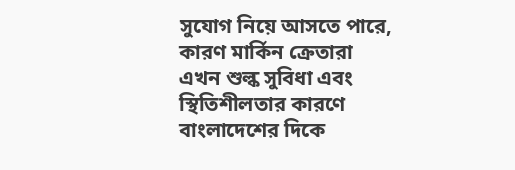সুযোগ নিয়ে আসতে পারে, কারণ মার্কিন ক্রেতারা এখন শুল্ক সুবিধা এবং স্থিতিশীলতার কারণে বাংলাদেশের দিকে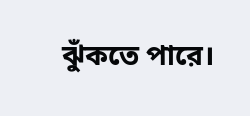ঝুঁকতে পারে।